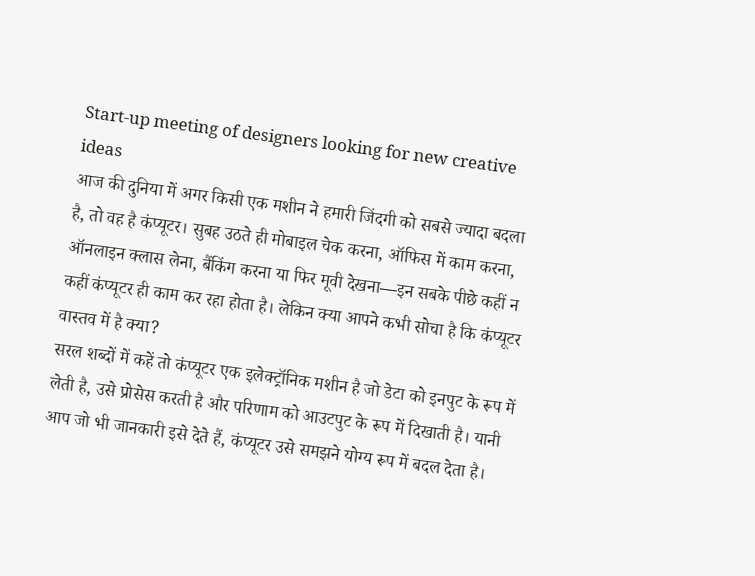Start-up meeting of designers looking for new creative ideas
आज की दुनिया में अगर किसी एक मशीन ने हमारी जिंदगी को सबसे ज्यादा बदला है, तो वह है कंप्यूटर। सुबह उठते ही मोबाइल चेक करना, ऑफिस में काम करना, ऑनलाइन क्लास लेना, बैंकिंग करना या फिर मूवी देखना—इन सबके पीछे कहीं न कहीं कंप्यूटर ही काम कर रहा होता है। लेकिन क्या आपने कभी सोचा है कि कंप्यूटर वास्तव में है क्या?
सरल शब्दों में कहें तो कंप्यूटर एक इलेक्ट्रॉनिक मशीन है जो डेटा को इनपुट के रूप में लेती है, उसे प्रोसेस करती है और परिणाम को आउटपुट के रूप में दिखाती है। यानी आप जो भी जानकारी इसे देते हैं, कंप्यूटर उसे समझने योग्य रूप में बदल देता है।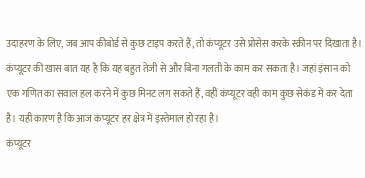उदाहरण के लिए, जब आप कीबोर्ड से कुछ टाइप करते हैं, तो कंप्यूटर उसे प्रोसेस करके स्क्रीन पर दिखाता है।
कंप्यूटर की खास बात यह है कि यह बहुत तेजी से और बिना गलती के काम कर सकता है। जहां इंसान को एक गणित का सवाल हल करने में कुछ मिनट लग सकते हैं, वहीं कंप्यूटर वही काम कुछ सेकंड में कर देता है। यही कारण है कि आज कंप्यूटर हर क्षेत्र में इस्तेमाल हो रहा है।
कंप्यूटर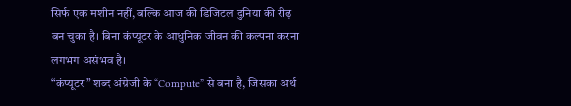सिर्फ एक मशीन नहीं, बल्कि आज की डिजिटल दुनिया की रीढ़ बन चुका है। बिना कंप्यूटर के आधुनिक जीवन की कल्पना करना लगभग असंभव है।
“कंप्यूटर” शब्द अंग्रेजी के “Compute” से बना है, जिसका अर्थ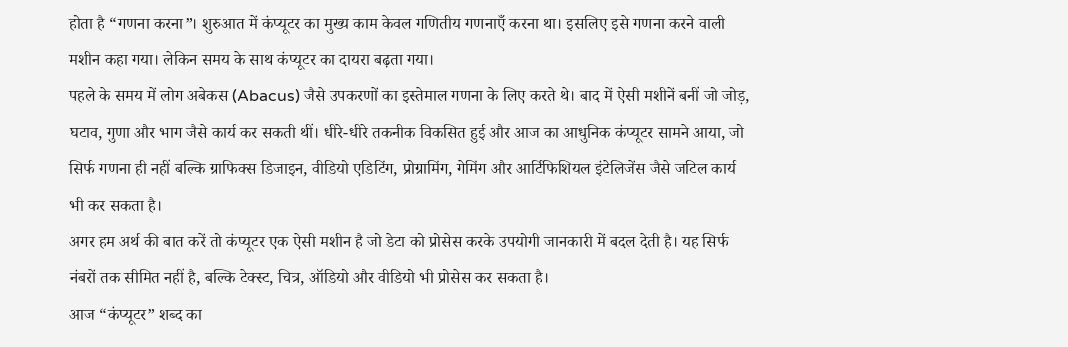होता है “गणना करना”। शुरुआत में कंप्यूटर का मुख्य काम केवल गणितीय गणनाएँ करना था। इसलिए इसे गणना करने वाली मशीन कहा गया। लेकिन समय के साथ कंप्यूटर का दायरा बढ़ता गया।
पहले के समय में लोग अबेकस (Abacus) जैसे उपकरणों का इस्तेमाल गणना के लिए करते थे। बाद में ऐसी मशीनें बनीं जो जोड़, घटाव, गुणा और भाग जैसे कार्य कर सकती थीं। धीरे-धीरे तकनीक विकसित हुई और आज का आधुनिक कंप्यूटर सामने आया, जो सिर्फ गणना ही नहीं बल्कि ग्राफिक्स डिजाइन, वीडियो एडिटिंग, प्रोग्रामिंग, गेमिंग और आर्टिफिशियल इंटेलिजेंस जैसे जटिल कार्य भी कर सकता है।
अगर हम अर्थ की बात करें तो कंप्यूटर एक ऐसी मशीन है जो डेटा को प्रोसेस करके उपयोगी जानकारी में बदल देती है। यह सिर्फ नंबरों तक सीमित नहीं है, बल्कि टेक्स्ट, चित्र, ऑडियो और वीडियो भी प्रोसेस कर सकता है।
आज “कंप्यूटर” शब्द का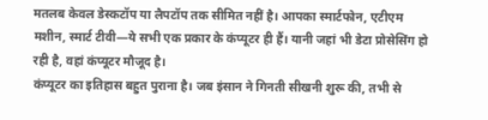मतलब केवल डेस्कटॉप या लैपटॉप तक सीमित नहीं है। आपका स्मार्टफोन, एटीएम मशीन, स्मार्ट टीवी—ये सभी एक प्रकार के कंप्यूटर ही हैं। यानी जहां भी डेटा प्रोसेसिंग हो रही है, वहां कंप्यूटर मौजूद है।
कंप्यूटर का इतिहास बहुत पुराना है। जब इंसान ने गिनती सीखनी शुरू की, तभी से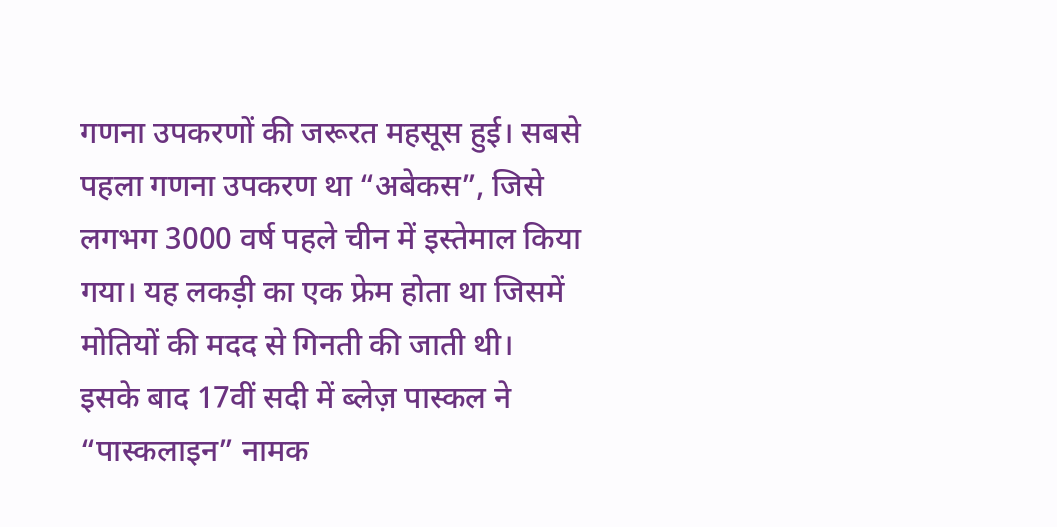गणना उपकरणों की जरूरत महसूस हुई। सबसे पहला गणना उपकरण था “अबेकस”, जिसे लगभग 3000 वर्ष पहले चीन में इस्तेमाल किया गया। यह लकड़ी का एक फ्रेम होता था जिसमें मोतियों की मदद से गिनती की जाती थी।
इसके बाद 17वीं सदी में ब्लेज़ पास्कल ने “पास्कलाइन” नामक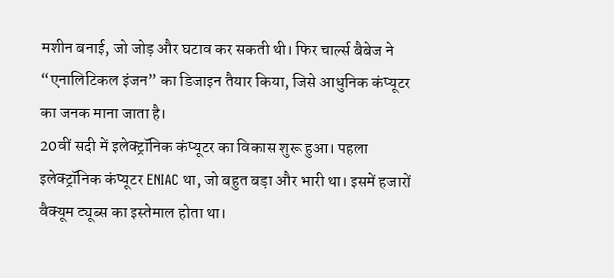मशीन बनाई, जो जोड़ और घटाव कर सकती थी। फिर चार्ल्स बैबेज ने “एनालिटिकल इंजन” का डिजाइन तैयार किया, जिसे आधुनिक कंप्यूटर का जनक माना जाता है।
20वीं सदी में इलेक्ट्रॉनिक कंप्यूटर का विकास शुरू हुआ। पहला इलेक्ट्रॉनिक कंप्यूटर ENIAC था, जो बहुत बड़ा और भारी था। इसमें हजारों वैक्यूम ट्यूब्स का इस्तेमाल होता था।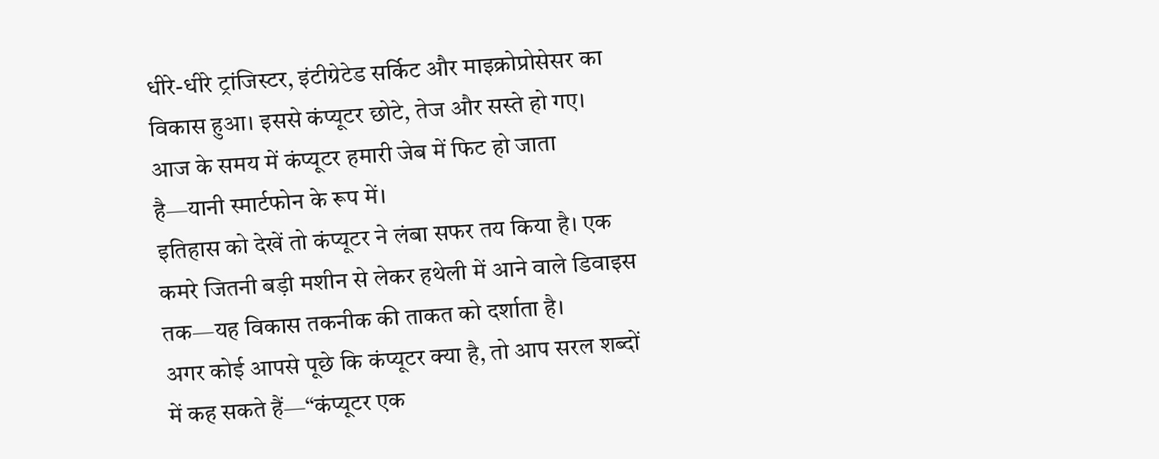धीरे-धीरे ट्रांजिस्टर, इंटीग्रेटेड सर्किट और माइक्रोप्रोसेसर का विकास हुआ। इससे कंप्यूटर छोटे, तेज और सस्ते हो गए। आज के समय में कंप्यूटर हमारी जेब में फिट हो जाता है—यानी स्मार्टफोन के रूप में।
इतिहास को देखें तो कंप्यूटर ने लंबा सफर तय किया है। एक कमरे जितनी बड़ी मशीन से लेकर हथेली में आने वाले डिवाइस तक—यह विकास तकनीक की ताकत को दर्शाता है।
अगर कोई आपसे पूछे कि कंप्यूटर क्या है, तो आप सरल शब्दों में कह सकते हैं—“कंप्यूटर एक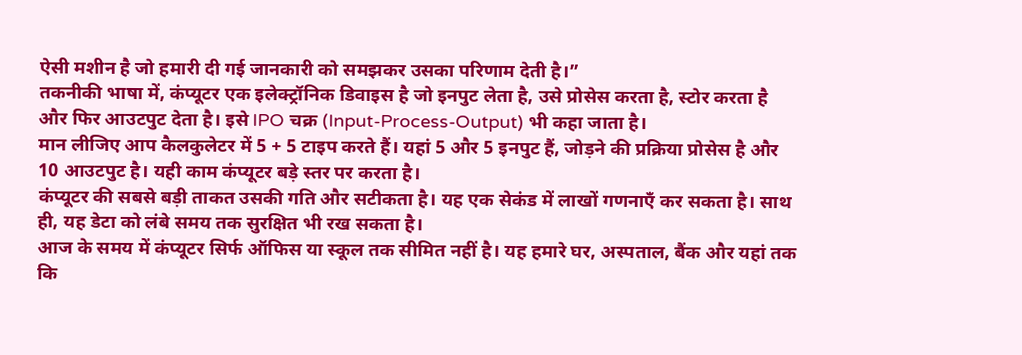ऐसी मशीन है जो हमारी दी गई जानकारी को समझकर उसका परिणाम देती है।”
तकनीकी भाषा में, कंप्यूटर एक इलेक्ट्रॉनिक डिवाइस है जो इनपुट लेता है, उसे प्रोसेस करता है, स्टोर करता है और फिर आउटपुट देता है। इसे IPO चक्र (Input-Process-Output) भी कहा जाता है।
मान लीजिए आप कैलकुलेटर में 5 + 5 टाइप करते हैं। यहां 5 और 5 इनपुट हैं, जोड़ने की प्रक्रिया प्रोसेस है और 10 आउटपुट है। यही काम कंप्यूटर बड़े स्तर पर करता है।
कंप्यूटर की सबसे बड़ी ताकत उसकी गति और सटीकता है। यह एक सेकंड में लाखों गणनाएँ कर सकता है। साथ ही, यह डेटा को लंबे समय तक सुरक्षित भी रख सकता है।
आज के समय में कंप्यूटर सिर्फ ऑफिस या स्कूल तक सीमित नहीं है। यह हमारे घर, अस्पताल, बैंक और यहां तक कि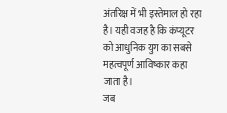अंतरिक्ष में भी इस्तेमाल हो रहा है। यही वजह है कि कंप्यूटर को आधुनिक युग का सबसे महत्वपूर्ण आविष्कार कहा जाता है।
जब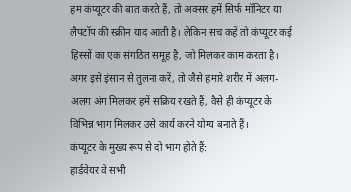हम कंप्यूटर की बात करते हैं, तो अक्सर हमें सिर्फ मॉनिटर या लैपटॉप की स्क्रीन याद आती है। लेकिन सच कहें तो कंप्यूटर कई हिस्सों का एक संगठित समूह है, जो मिलकर काम करता है। अगर इसे इंसान से तुलना करें, तो जैसे हमारे शरीर में अलग-अलग अंग मिलकर हमें सक्रिय रखते हैं, वैसे ही कंप्यूटर के विभिन्न भाग मिलकर उसे कार्य करने योग्य बनाते हैं।
कंप्यूटर के मुख्य रूप से दो भाग होते हैं:
हार्डवेयर वे सभी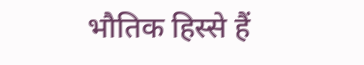भौतिक हिस्से हैं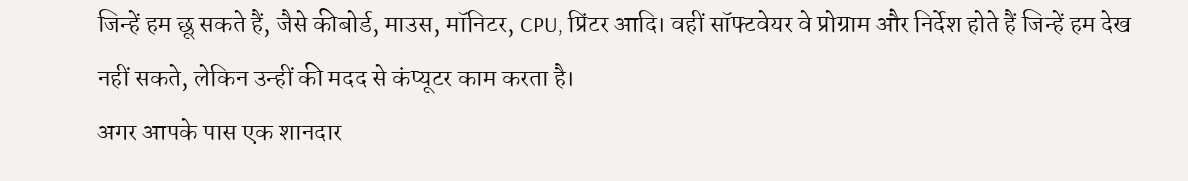जिन्हें हम छू सकते हैं, जैसे कीबोर्ड, माउस, मॉनिटर, CPU, प्रिंटर आदि। वहीं सॉफ्टवेयर वे प्रोग्राम और निर्देश होते हैं जिन्हें हम देख नहीं सकते, लेकिन उन्हीं की मदद से कंप्यूटर काम करता है।
अगर आपके पास एक शानदार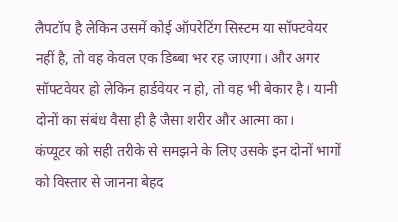लैपटॉप है लेकिन उसमें कोई ऑपरेटिंग सिस्टम या सॉफ्टवेयर नहीं है, तो वह केवल एक डिब्बा भर रह जाएगा। और अगर सॉफ्टवेयर हो लेकिन हार्डवेयर न हो, तो वह भी बेकार है। यानी दोनों का संबंध वैसा ही है जैसा शरीर और आत्मा का।
कंप्यूटर को सही तरीके से समझने के लिए उसके इन दोनों भागों को विस्तार से जानना बेहद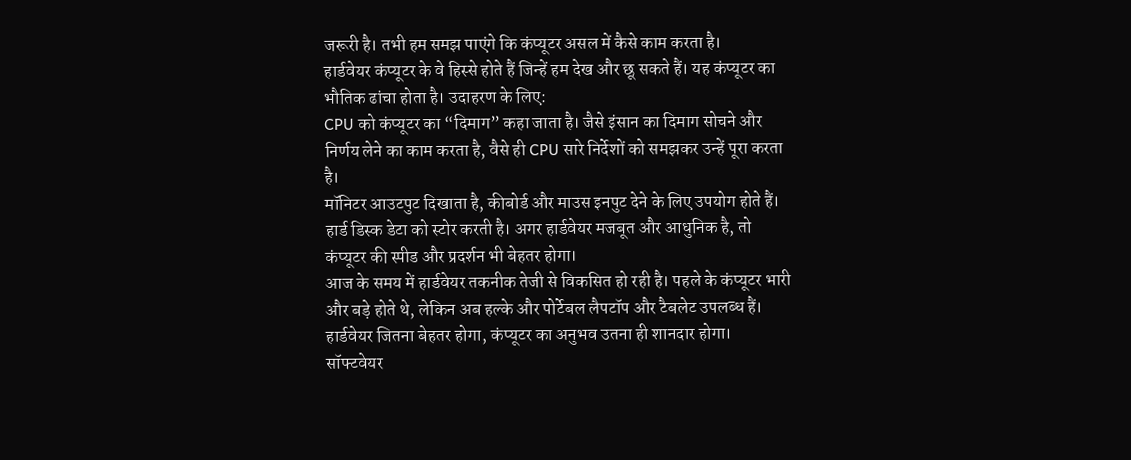जरूरी है। तभी हम समझ पाएंगे कि कंप्यूटर असल में कैसे काम करता है।
हार्डवेयर कंप्यूटर के वे हिस्से होते हैं जिन्हें हम देख और छू सकते हैं। यह कंप्यूटर का भौतिक ढांचा होता है। उदाहरण के लिए:
CPU को कंप्यूटर का “दिमाग” कहा जाता है। जैसे इंसान का दिमाग सोचने और निर्णय लेने का काम करता है, वैसे ही CPU सारे निर्देशों को समझकर उन्हें पूरा करता है।
मॉनिटर आउटपुट दिखाता है, कीबोर्ड और माउस इनपुट देने के लिए उपयोग होते हैं। हार्ड डिस्क डेटा को स्टोर करती है। अगर हार्डवेयर मजबूत और आधुनिक है, तो कंप्यूटर की स्पीड और प्रदर्शन भी बेहतर होगा।
आज के समय में हार्डवेयर तकनीक तेजी से विकसित हो रही है। पहले के कंप्यूटर भारी और बड़े होते थे, लेकिन अब हल्के और पोर्टेबल लैपटॉप और टैबलेट उपलब्ध हैं। हार्डवेयर जितना बेहतर होगा, कंप्यूटर का अनुभव उतना ही शानदार होगा।
सॉफ्टवेयर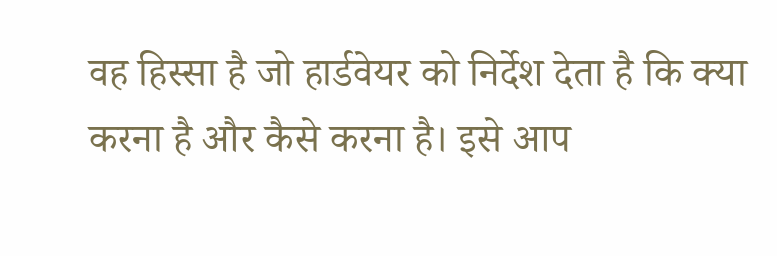वह हिस्सा है जो हार्डवेयर को निर्देश देता है कि क्या करना है और कैसे करना है। इसे आप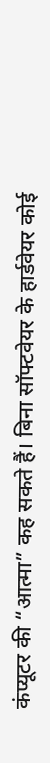कंप्यूटर की “आत्मा” कह सकते हैं। बिना सॉफ्टवेयर के हार्डवेयर कोई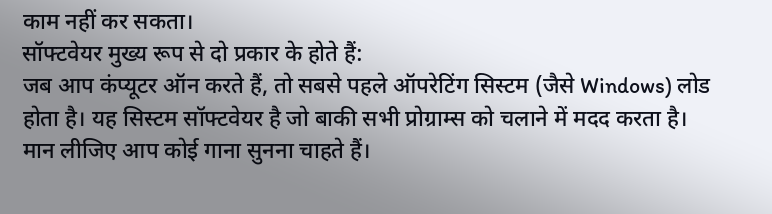काम नहीं कर सकता।
सॉफ्टवेयर मुख्य रूप से दो प्रकार के होते हैं:
जब आप कंप्यूटर ऑन करते हैं, तो सबसे पहले ऑपरेटिंग सिस्टम (जैसे Windows) लोड होता है। यह सिस्टम सॉफ्टवेयर है जो बाकी सभी प्रोग्राम्स को चलाने में मदद करता है।
मान लीजिए आप कोई गाना सुनना चाहते हैं।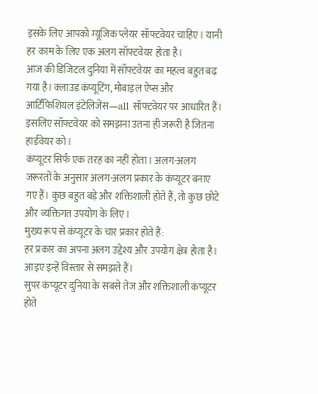इसके लिए आपको म्यूजिक प्लेयर सॉफ्टवेयर चाहिए। यानी हर काम के लिए एक अलग सॉफ्टवेयर होता है।
आज की डिजिटल दुनिया में सॉफ्टवेयर का महत्व बहुत बढ़ गया है। क्लाउड कंप्यूटिंग, मोबाइल ऐप्स और आर्टिफिशियल इंटेलिजेंस—all सॉफ्टवेयर पर आधारित हैं। इसलिए सॉफ्टवेयर को समझना उतना ही जरूरी है जितना हार्डवेयर को।
कंप्यूटर सिर्फ एक तरह का नहीं होता। अलग-अलग जरूरतों के अनुसार अलग-अलग प्रकार के कंप्यूटर बनाए गए हैं। कुछ बहुत बड़े और शक्तिशाली होते हैं, तो कुछ छोटे और व्यक्तिगत उपयोग के लिए।
मुख्य रूप से कंप्यूटर के चार प्रकार होते हैं:
हर प्रकार का अपना अलग उद्देश्य और उपयोग क्षेत्र होता है। आइए इन्हें विस्तार से समझते हैं।
सुपर कंप्यूटर दुनिया के सबसे तेज और शक्तिशाली कंप्यूटर होते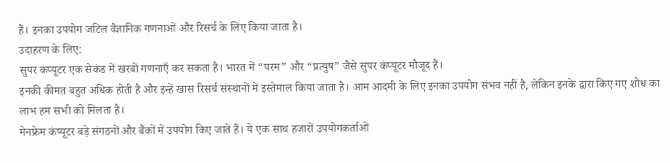हैं। इनका उपयोग जटिल वैज्ञानिक गणनाओं और रिसर्च के लिए किया जाता है।
उदाहरण के लिए:
सुपर कंप्यूटर एक सेकंड में खरबों गणनाएँ कर सकता है। भारत में “परम” और “प्रत्युष” जैसे सुपर कंप्यूटर मौजूद हैं।
इनकी कीमत बहुत अधिक होती है और इन्हें खास रिसर्च संस्थानों में इस्तेमाल किया जाता है। आम आदमी के लिए इनका उपयोग संभव नहीं है, लेकिन इनके द्वारा किए गए शोध का लाभ हम सभी को मिलता है।
मेनफ्रेम कंप्यूटर बड़े संगठनों और बैंकों में उपयोग किए जाते हैं। ये एक साथ हजारों उपयोगकर्ताओं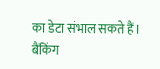का डेटा संभाल सकते हैं।
बैंकिंग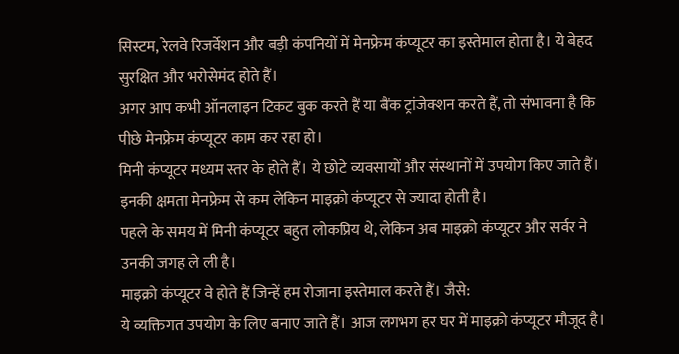सिस्टम, रेलवे रिजर्वेशन और बड़ी कंपनियों में मेनफ्रेम कंप्यूटर का इस्तेमाल होता है। ये बेहद सुरक्षित और भरोसेमंद होते हैं।
अगर आप कभी ऑनलाइन टिकट बुक करते हैं या बैंक ट्रांजेक्शन करते हैं, तो संभावना है कि पीछे मेनफ्रेम कंप्यूटर काम कर रहा हो।
मिनी कंप्यूटर मध्यम स्तर के होते हैं। ये छोटे व्यवसायों और संस्थानों में उपयोग किए जाते हैं। इनकी क्षमता मेनफ्रेम से कम लेकिन माइक्रो कंप्यूटर से ज्यादा होती है।
पहले के समय में मिनी कंप्यूटर बहुत लोकप्रिय थे, लेकिन अब माइक्रो कंप्यूटर और सर्वर ने उनकी जगह ले ली है।
माइक्रो कंप्यूटर वे होते हैं जिन्हें हम रोजाना इस्तेमाल करते हैं। जैसे:
ये व्यक्तिगत उपयोग के लिए बनाए जाते हैं। आज लगभग हर घर में माइक्रो कंप्यूटर मौजूद है।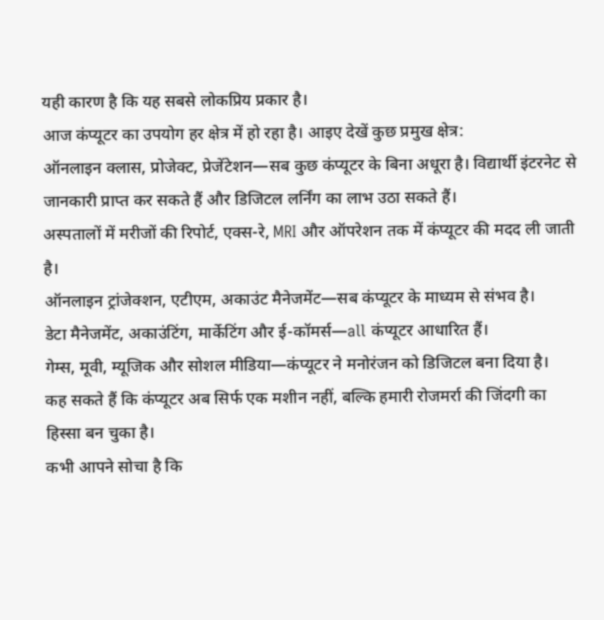यही कारण है कि यह सबसे लोकप्रिय प्रकार है।
आज कंप्यूटर का उपयोग हर क्षेत्र में हो रहा है। आइए देखें कुछ प्रमुख क्षेत्र:
ऑनलाइन क्लास, प्रोजेक्ट, प्रेजेंटेशन—सब कुछ कंप्यूटर के बिना अधूरा है। विद्यार्थी इंटरनेट से जानकारी प्राप्त कर सकते हैं और डिजिटल लर्निंग का लाभ उठा सकते हैं।
अस्पतालों में मरीजों की रिपोर्ट, एक्स-रे, MRI और ऑपरेशन तक में कंप्यूटर की मदद ली जाती है।
ऑनलाइन ट्रांजेक्शन, एटीएम, अकाउंट मैनेजमेंट—सब कंप्यूटर के माध्यम से संभव है।
डेटा मैनेजमेंट, अकाउंटिंग, मार्केटिंग और ई-कॉमर्स—all कंप्यूटर आधारित हैं।
गेम्स, मूवी, म्यूजिक और सोशल मीडिया—कंप्यूटर ने मनोरंजन को डिजिटल बना दिया है।
कह सकते हैं कि कंप्यूटर अब सिर्फ एक मशीन नहीं, बल्कि हमारी रोजमर्रा की जिंदगी का हिस्सा बन चुका है।
कभी आपने सोचा है कि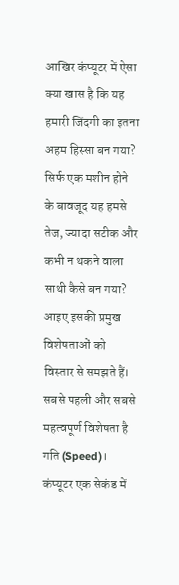आखिर कंप्यूटर में ऐसा क्या खास है कि यह हमारी जिंदगी का इतना अहम हिस्सा बन गया? सिर्फ एक मशीन होने के बावजूद यह हमसे तेज, ज्यादा सटीक और कभी न थकने वाला साथी कैसे बन गया? आइए इसकी प्रमुख विशेषताओं को विस्तार से समझते हैं।
सबसे पहली और सबसे महत्वपूर्ण विशेषता है गति (Speed)। कंप्यूटर एक सेकंड में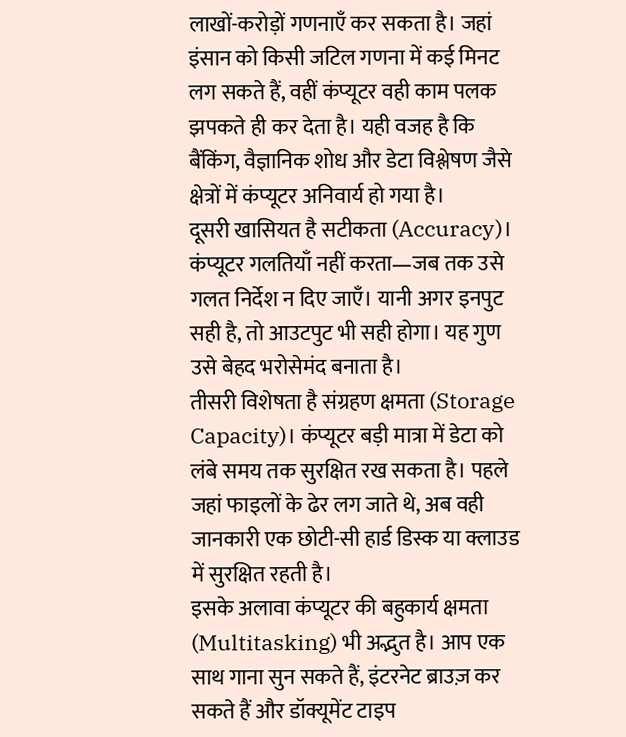लाखों-करोड़ों गणनाएँ कर सकता है। जहां इंसान को किसी जटिल गणना में कई मिनट लग सकते हैं, वहीं कंप्यूटर वही काम पलक झपकते ही कर देता है। यही वजह है कि बैंकिंग, वैज्ञानिक शोध और डेटा विश्लेषण जैसे क्षेत्रों में कंप्यूटर अनिवार्य हो गया है।
दूसरी खासियत है सटीकता (Accuracy)। कंप्यूटर गलतियाँ नहीं करता—जब तक उसे गलत निर्देश न दिए जाएँ। यानी अगर इनपुट सही है, तो आउटपुट भी सही होगा। यह गुण उसे बेहद भरोसेमंद बनाता है।
तीसरी विशेषता है संग्रहण क्षमता (Storage Capacity)। कंप्यूटर बड़ी मात्रा में डेटा को लंबे समय तक सुरक्षित रख सकता है। पहले जहां फाइलों के ढेर लग जाते थे, अब वही जानकारी एक छोटी-सी हार्ड डिस्क या क्लाउड में सुरक्षित रहती है।
इसके अलावा कंप्यूटर की बहुकार्य क्षमता (Multitasking) भी अद्भुत है। आप एक साथ गाना सुन सकते हैं, इंटरनेट ब्राउज़ कर सकते हैं और डॉक्यूमेंट टाइप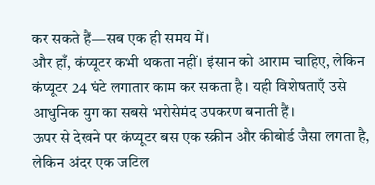कर सकते हैं—सब एक ही समय में।
और हाँ, कंप्यूटर कभी थकता नहीं। इंसान को आराम चाहिए, लेकिन कंप्यूटर 24 घंटे लगातार काम कर सकता है। यही विशेषताएँ उसे आधुनिक युग का सबसे भरोसेमंद उपकरण बनाती हैं।
ऊपर से देखने पर कंप्यूटर बस एक स्क्रीन और कीबोर्ड जैसा लगता है, लेकिन अंदर एक जटिल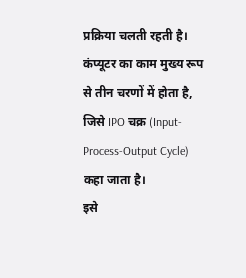प्रक्रिया चलती रहती है। कंप्यूटर का काम मुख्य रूप से तीन चरणों में होता है, जिसे IPO चक्र (Input-Process-Output Cycle) कहा जाता है।
इसे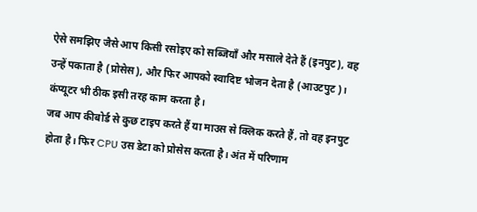ऐसे समझिए जैसे आप किसी रसोइए को सब्जियाँ और मसाले देते हैं (इनपुट), वह उन्हें पकाता है (प्रोसेस), और फिर आपको स्वादिष्ट भोजन देता है (आउटपुट)। कंप्यूटर भी ठीक इसी तरह काम करता है।
जब आप कीबोर्ड से कुछ टाइप करते हैं या माउस से क्लिक करते हैं, तो वह इनपुट होता है। फिर CPU उस डेटा को प्रोसेस करता है। अंत में परिणाम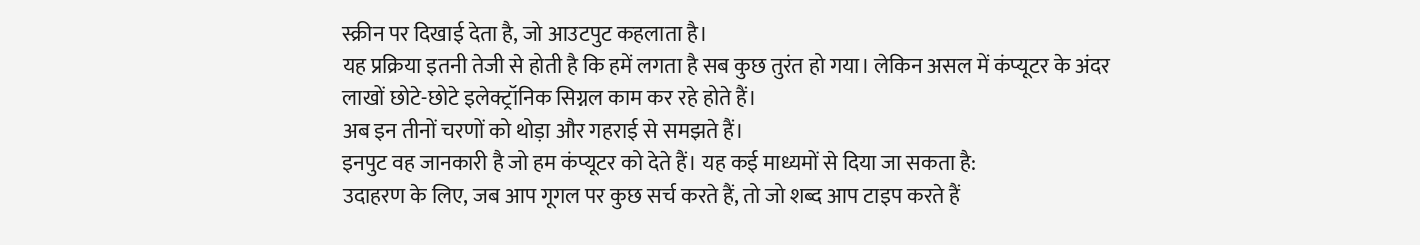स्क्रीन पर दिखाई देता है, जो आउटपुट कहलाता है।
यह प्रक्रिया इतनी तेजी से होती है कि हमें लगता है सब कुछ तुरंत हो गया। लेकिन असल में कंप्यूटर के अंदर लाखों छोटे-छोटे इलेक्ट्रॉनिक सिग्नल काम कर रहे होते हैं।
अब इन तीनों चरणों को थोड़ा और गहराई से समझते हैं।
इनपुट वह जानकारी है जो हम कंप्यूटर को देते हैं। यह कई माध्यमों से दिया जा सकता है:
उदाहरण के लिए, जब आप गूगल पर कुछ सर्च करते हैं, तो जो शब्द आप टाइप करते हैं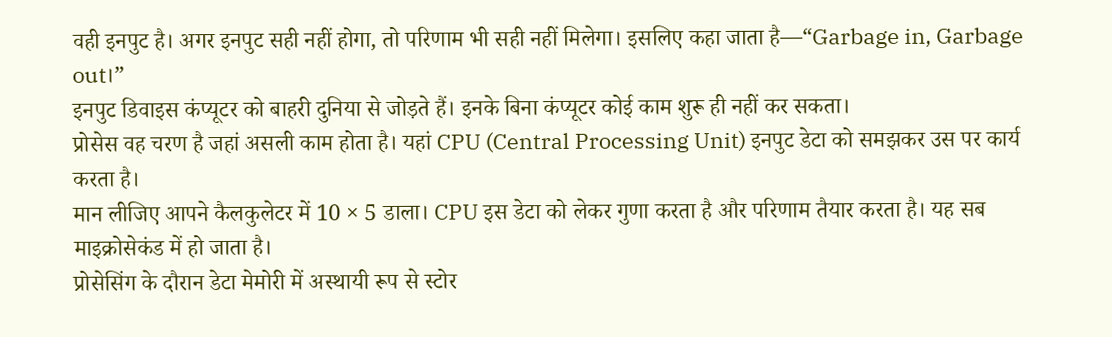वही इनपुट है। अगर इनपुट सही नहीं होगा, तो परिणाम भी सही नहीं मिलेगा। इसलिए कहा जाता है—“Garbage in, Garbage out।”
इनपुट डिवाइस कंप्यूटर को बाहरी दुनिया से जोड़ते हैं। इनके बिना कंप्यूटर कोई काम शुरू ही नहीं कर सकता।
प्रोसेस वह चरण है जहां असली काम होता है। यहां CPU (Central Processing Unit) इनपुट डेटा को समझकर उस पर कार्य करता है।
मान लीजिए आपने कैलकुलेटर में 10 × 5 डाला। CPU इस डेटा को लेकर गुणा करता है और परिणाम तैयार करता है। यह सब माइक्रोसेकंड में हो जाता है।
प्रोसेसिंग के दौरान डेटा मेमोरी में अस्थायी रूप से स्टोर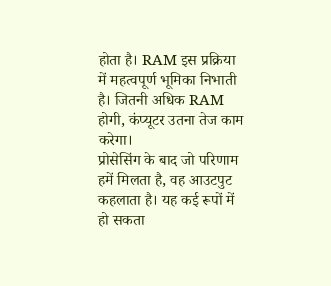होता है। RAM इस प्रक्रिया में महत्वपूर्ण भूमिका निभाती है। जितनी अधिक RAM होगी, कंप्यूटर उतना तेज काम करेगा।
प्रोसेसिंग के बाद जो परिणाम हमें मिलता है, वह आउटपुट कहलाता है। यह कई रूपों में हो सकता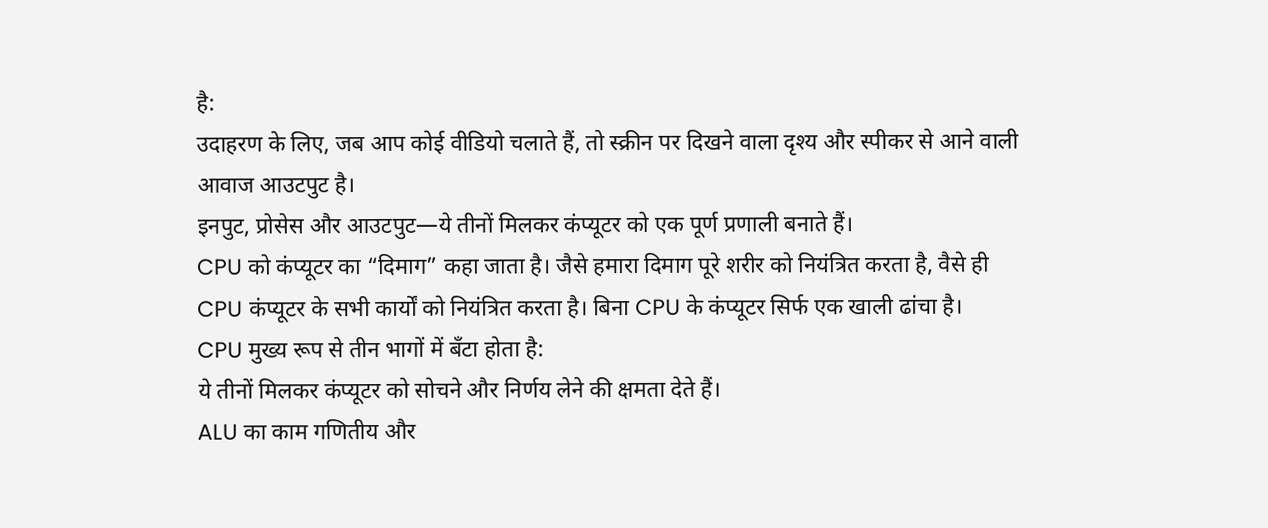है:
उदाहरण के लिए, जब आप कोई वीडियो चलाते हैं, तो स्क्रीन पर दिखने वाला दृश्य और स्पीकर से आने वाली आवाज आउटपुट है।
इनपुट, प्रोसेस और आउटपुट—ये तीनों मिलकर कंप्यूटर को एक पूर्ण प्रणाली बनाते हैं।
CPU को कंप्यूटर का “दिमाग” कहा जाता है। जैसे हमारा दिमाग पूरे शरीर को नियंत्रित करता है, वैसे ही CPU कंप्यूटर के सभी कार्यों को नियंत्रित करता है। बिना CPU के कंप्यूटर सिर्फ एक खाली ढांचा है।
CPU मुख्य रूप से तीन भागों में बँटा होता है:
ये तीनों मिलकर कंप्यूटर को सोचने और निर्णय लेने की क्षमता देते हैं।
ALU का काम गणितीय और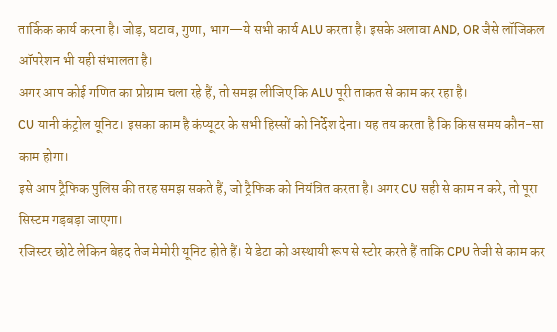तार्किक कार्य करना है। जोड़, घटाव, गुणा, भाग—ये सभी कार्य ALU करता है। इसके अलावा AND, OR जैसे लॉजिकल ऑपरेशन भी यही संभालता है।
अगर आप कोई गणित का प्रोग्राम चला रहे हैं, तो समझ लीजिए कि ALU पूरी ताकत से काम कर रहा है।
CU यानी कंट्रोल यूनिट। इसका काम है कंप्यूटर के सभी हिस्सों को निर्देश देना। यह तय करता है कि किस समय कौन-सा काम होगा।
इसे आप ट्रैफिक पुलिस की तरह समझ सकते हैं, जो ट्रैफिक को नियंत्रित करता है। अगर CU सही से काम न करे, तो पूरा सिस्टम गड़बड़ा जाएगा।
रजिस्टर छोटे लेकिन बेहद तेज मेमोरी यूनिट होते हैं। ये डेटा को अस्थायी रूप से स्टोर करते हैं ताकि CPU तेजी से काम कर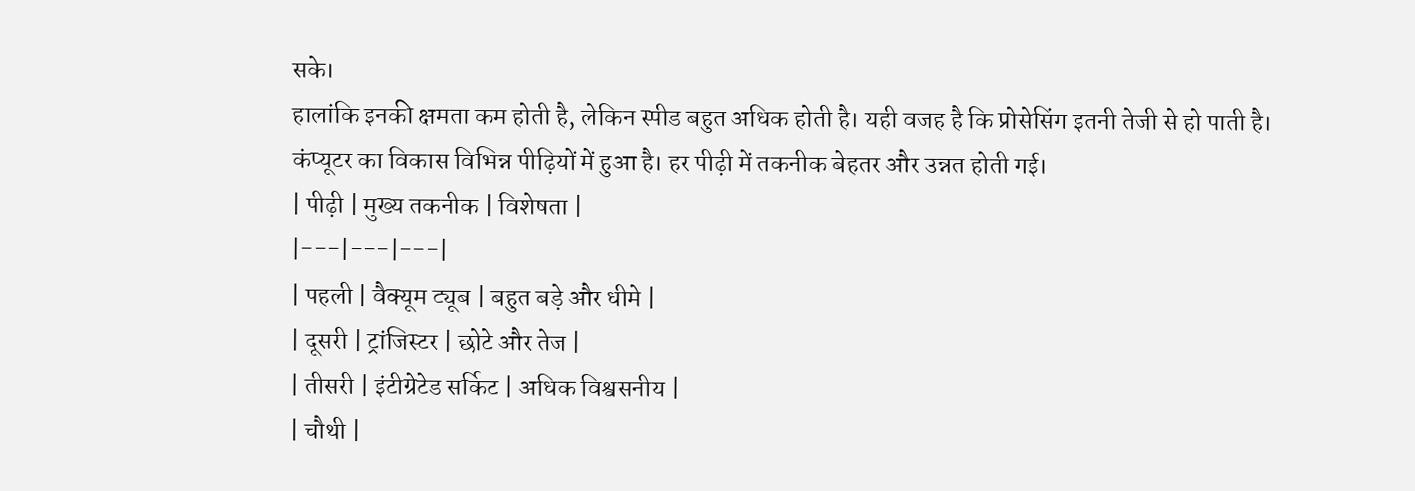सके।
हालांकि इनकी क्षमता कम होती है, लेकिन स्पीड बहुत अधिक होती है। यही वजह है कि प्रोसेसिंग इतनी तेजी से हो पाती है।
कंप्यूटर का विकास विभिन्न पीढ़ियों में हुआ है। हर पीढ़ी में तकनीक बेहतर और उन्नत होती गई।
| पीढ़ी | मुख्य तकनीक | विशेषता |
|---|---|---|
| पहली | वैक्यूम ट्यूब | बहुत बड़े और धीमे |
| दूसरी | ट्रांजिस्टर | छोटे और तेज |
| तीसरी | इंटीग्रेटेड सर्किट | अधिक विश्वसनीय |
| चौथी |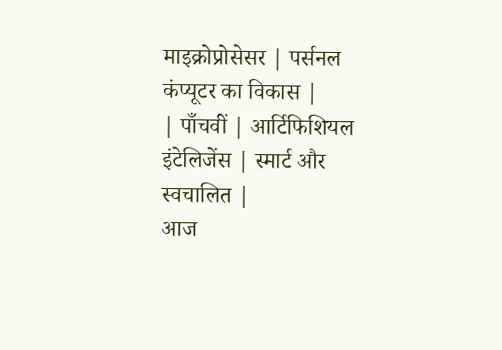माइक्रोप्रोसेसर | पर्सनल कंप्यूटर का विकास |
| पाँचवीं | आर्टिफिशियल इंटेलिजेंस | स्मार्ट और स्वचालित |
आज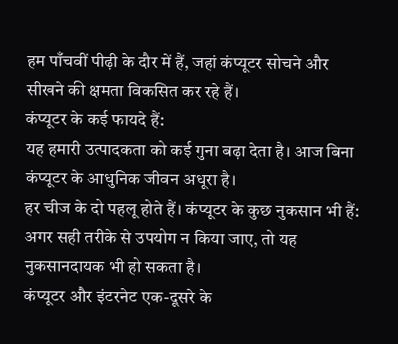हम पाँचवीं पीढ़ी के दौर में हैं, जहां कंप्यूटर सोचने और सीखने की क्षमता विकसित कर रहे हैं।
कंप्यूटर के कई फायदे हैं:
यह हमारी उत्पादकता को कई गुना बढ़ा देता है। आज बिना कंप्यूटर के आधुनिक जीवन अधूरा है।
हर चीज के दो पहलू होते हैं। कंप्यूटर के कुछ नुकसान भी हैं:
अगर सही तरीके से उपयोग न किया जाए, तो यह नुकसानदायक भी हो सकता है।
कंप्यूटर और इंटरनेट एक-दूसरे के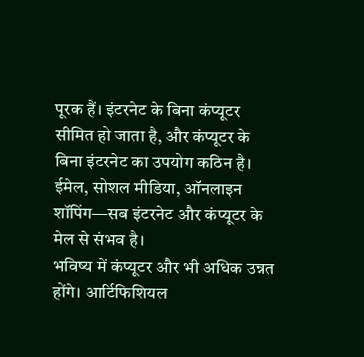पूरक हैं। इंटरनेट के बिना कंप्यूटर सीमित हो जाता है, और कंप्यूटर के बिना इंटरनेट का उपयोग कठिन है।
ईमेल, सोशल मीडिया, ऑनलाइन शॉपिंग—सब इंटरनेट और कंप्यूटर के मेल से संभव है।
भविष्य में कंप्यूटर और भी अधिक उन्नत होंगे। आर्टिफिशियल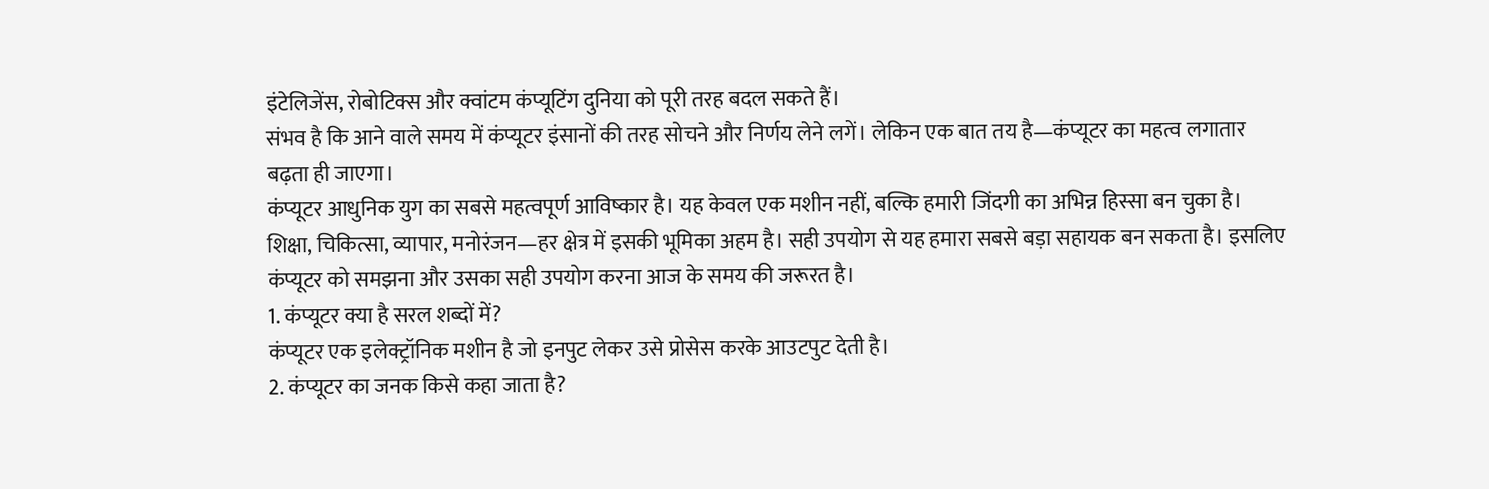इंटेलिजेंस, रोबोटिक्स और क्वांटम कंप्यूटिंग दुनिया को पूरी तरह बदल सकते हैं।
संभव है कि आने वाले समय में कंप्यूटर इंसानों की तरह सोचने और निर्णय लेने लगें। लेकिन एक बात तय है—कंप्यूटर का महत्व लगातार बढ़ता ही जाएगा।
कंप्यूटर आधुनिक युग का सबसे महत्वपूर्ण आविष्कार है। यह केवल एक मशीन नहीं, बल्कि हमारी जिंदगी का अभिन्न हिस्सा बन चुका है। शिक्षा, चिकित्सा, व्यापार, मनोरंजन—हर क्षेत्र में इसकी भूमिका अहम है। सही उपयोग से यह हमारा सबसे बड़ा सहायक बन सकता है। इसलिए कंप्यूटर को समझना और उसका सही उपयोग करना आज के समय की जरूरत है।
1. कंप्यूटर क्या है सरल शब्दों में?
कंप्यूटर एक इलेक्ट्रॉनिक मशीन है जो इनपुट लेकर उसे प्रोसेस करके आउटपुट देती है।
2. कंप्यूटर का जनक किसे कहा जाता है?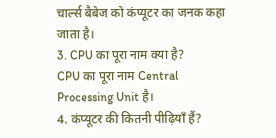चार्ल्स बैबेज को कंप्यूटर का जनक कहा जाता है।
3. CPU का पूरा नाम क्या है?
CPU का पूरा नाम Central Processing Unit है।
4. कंप्यूटर की कितनी पीढ़ियाँ हैं?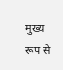मुख्य रूप से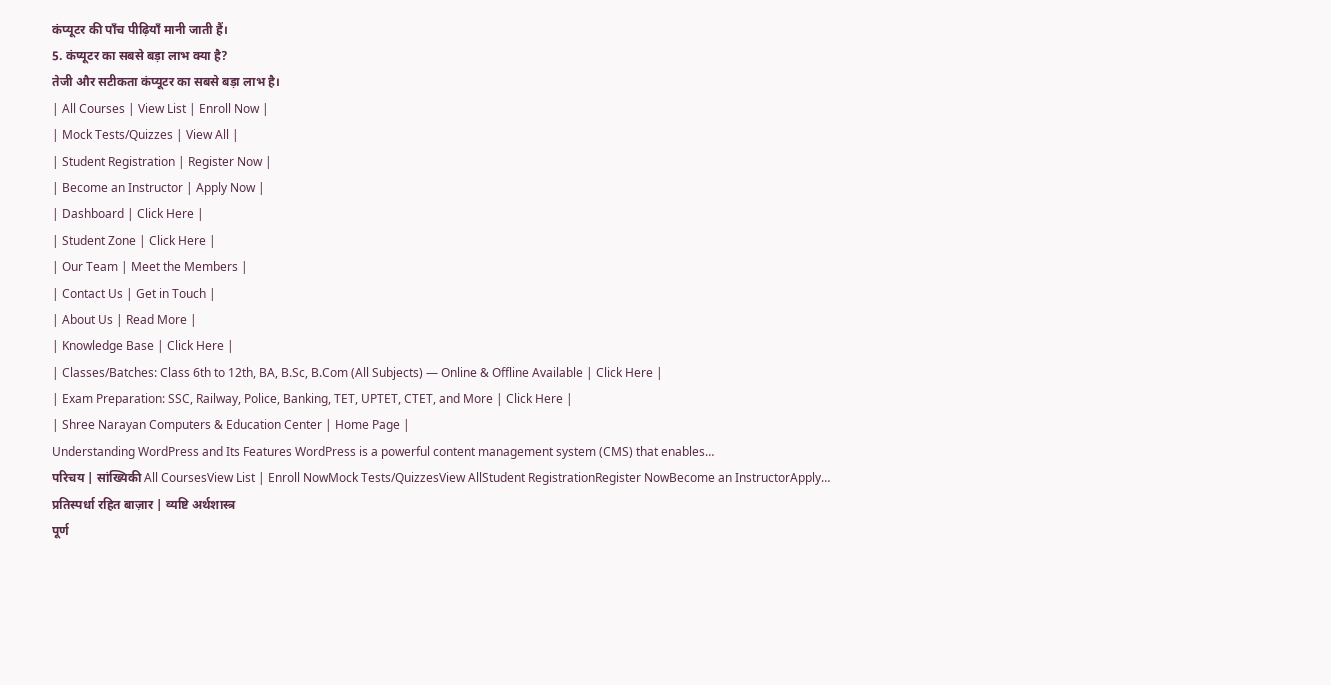कंप्यूटर की पाँच पीढ़ियाँ मानी जाती हैं।
5. कंप्यूटर का सबसे बड़ा लाभ क्या है?
तेजी और सटीकता कंप्यूटर का सबसे बड़ा लाभ है।
| All Courses | View List | Enroll Now |
| Mock Tests/Quizzes | View All |
| Student Registration | Register Now |
| Become an Instructor | Apply Now |
| Dashboard | Click Here |
| Student Zone | Click Here |
| Our Team | Meet the Members |
| Contact Us | Get in Touch |
| About Us | Read More |
| Knowledge Base | Click Here |
| Classes/Batches: Class 6th to 12th, BA, B.Sc, B.Com (All Subjects) — Online & Offline Available | Click Here |
| Exam Preparation: SSC, Railway, Police, Banking, TET, UPTET, CTET, and More | Click Here |
| Shree Narayan Computers & Education Center | Home Page |
Understanding WordPress and Its Features WordPress is a powerful content management system (CMS) that enables…
परिचय | सांख्यिकी All CoursesView List | Enroll NowMock Tests/QuizzesView AllStudent RegistrationRegister NowBecome an InstructorApply…
प्रतिस्पर्धा रहित बाज़ार | व्यष्टि अर्थशास्त्र
पूर्ण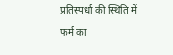प्रतिस्पर्धा की स्थिति में फर्म का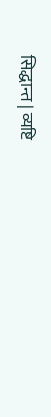सिद्धान्त | व्यष्टि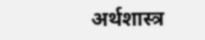अर्थशास्त्र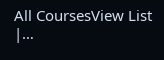All CoursesView List |…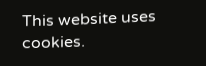This website uses cookies.